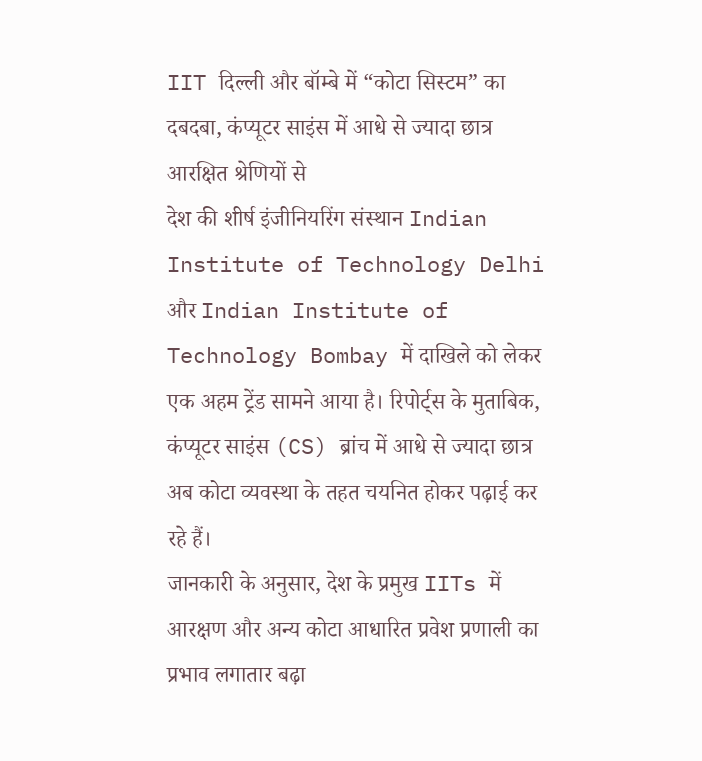IIT दिल्ली और बॉम्बे में “कोटा सिस्टम” का दबदबा, कंप्यूटर साइंस में आधे से ज्यादा छात्र आरक्षित श्रेणियों से
देश की शीर्ष इंजीनियरिंग संस्थान Indian Institute of Technology Delhi और Indian Institute of Technology Bombay में दाखिले को लेकर एक अहम ट्रेंड सामने आया है। रिपोर्ट्स के मुताबिक, कंप्यूटर साइंस (CS) ब्रांच में आधे से ज्यादा छात्र अब कोटा व्यवस्था के तहत चयनित होकर पढ़ाई कर रहे हैं।
जानकारी के अनुसार, देश के प्रमुख IITs में आरक्षण और अन्य कोटा आधारित प्रवेश प्रणाली का प्रभाव लगातार बढ़ा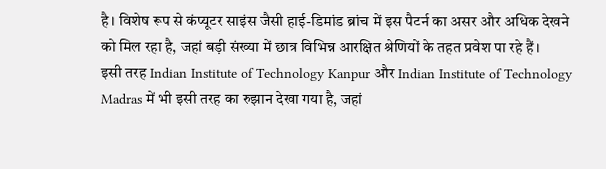है। विशेष रूप से कंप्यूटर साइंस जैसी हाई-डिमांड ब्रांच में इस पैटर्न का असर और अधिक देखने को मिल रहा है, जहां बड़ी संख्या में छात्र विभिन्न आरक्षित श्रेणियों के तहत प्रवेश पा रहे हैं।
इसी तरह Indian Institute of Technology Kanpur और Indian Institute of Technology Madras में भी इसी तरह का रुझान देखा गया है, जहां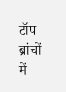टॉप ब्रांचों में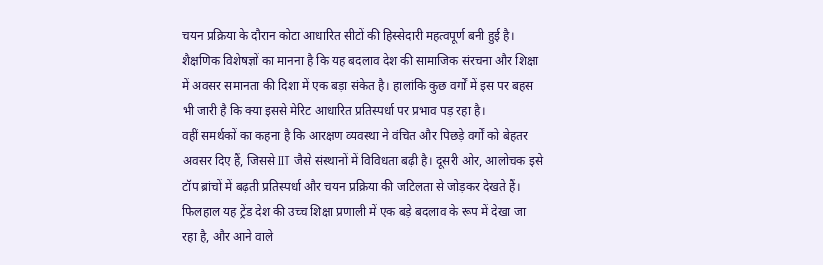चयन प्रक्रिया के दौरान कोटा आधारित सीटों की हिस्सेदारी महत्वपूर्ण बनी हुई है।
शैक्षणिक विशेषज्ञों का मानना है कि यह बदलाव देश की सामाजिक संरचना और शिक्षा में अवसर समानता की दिशा में एक बड़ा संकेत है। हालांकि कुछ वर्गों में इस पर बहस भी जारी है कि क्या इससे मेरिट आधारित प्रतिस्पर्धा पर प्रभाव पड़ रहा है।
वहीं समर्थकों का कहना है कि आरक्षण व्यवस्था ने वंचित और पिछड़े वर्गों को बेहतर अवसर दिए हैं, जिससे IIT जैसे संस्थानों में विविधता बढ़ी है। दूसरी ओर, आलोचक इसे टॉप ब्रांचों में बढ़ती प्रतिस्पर्धा और चयन प्रक्रिया की जटिलता से जोड़कर देखते हैं।
फिलहाल यह ट्रेंड देश की उच्च शिक्षा प्रणाली में एक बड़े बदलाव के रूप में देखा जा रहा है, और आने वाले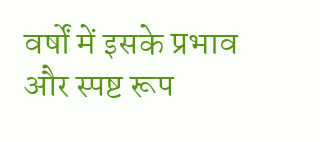वर्षों में इसके प्रभाव और स्पष्ट रूप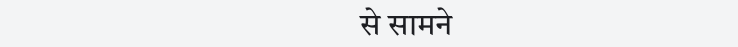से सामने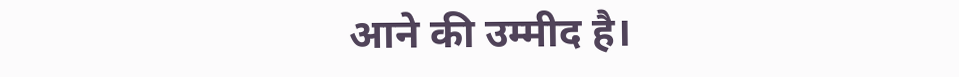आने की उम्मीद है।